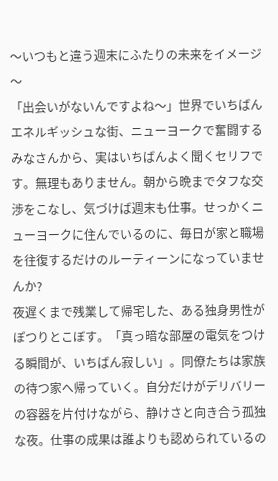〜いつもと違う週末にふたりの未来をイメージ〜
「出会いがないんですよね〜」世界でいちばんエネルギッシュな街、ニューヨークで奮闘するみなさんから、実はいちばんよく聞くセリフです。無理もありません。朝から晩までタフな交渉をこなし、気づけば週末も仕事。せっかくニューヨークに住んでいるのに、毎日が家と職場を往復するだけのルーティーンになっていませんか?
夜遅くまで残業して帰宅した、ある独身男性がぽつりとこぼす。「真っ暗な部屋の電気をつける瞬間が、いちばん寂しい」。同僚たちは家族の待つ家へ帰っていく。自分だけがデリバリーの容器を片付けながら、静けさと向き合う孤独な夜。仕事の成果は誰よりも認められているの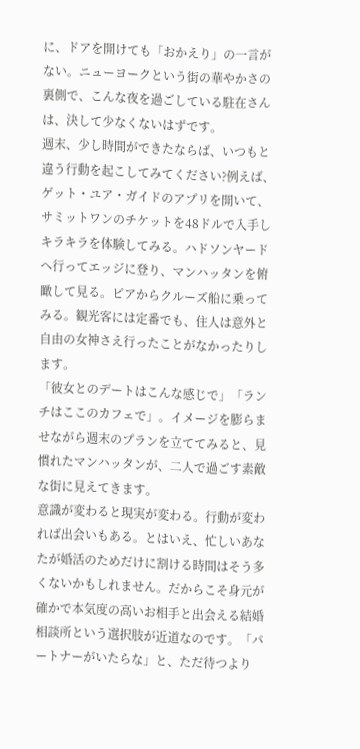に、ドアを開けても「おかえり」の一言がない。ニューヨークという街の華やかさの裏側で、こんな夜を過ごしている駐在さんは、決して少なくないはずです。
週末、少し時間ができたならば、いつもと違う行動を起こしてみてください?例えば、ゲット・ユア・ガイドのアプリを開いて、サミットワンのチケットを48ドルで入手しキラキラを体験してみる。ハドソンヤードへ行ってエッジに登り、マンハッタンを俯瞰して見る。ピアからクルーズ船に乗ってみる。観光客には定番でも、住人は意外と自由の女神さえ行ったことがなかったりします。
「彼女とのデートはこんな感じで」「ランチはここのカフェで」。イメージを膨らませながら週末のプランを立ててみると、見慣れたマンハッタンが、二人で過ごす素敵な街に見えてきます。
意識が変わると現実が変わる。行動が変われば出会いもある。とはいえ、忙しいあなたが婚活のためだけに割ける時間はそう多くないかもしれません。だからこそ身元が確かで本気度の高いお相手と出会える結婚相談所という選択肢が近道なのです。「パートナーがいたらな」と、ただ待つより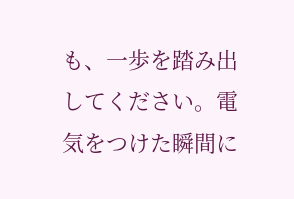も、一歩を踏み出してください。電気をつけた瞬間に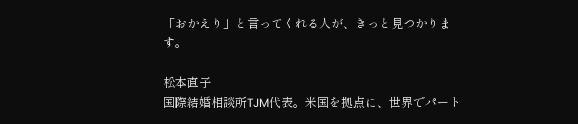「おかえり」と言ってくれる人が、きっと見つかります。

松本直子
国際結婚相談所TJM代表。米国を拠点に、世界でパート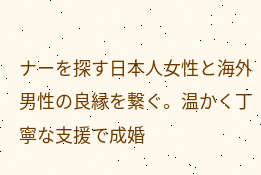ナーを探す日本人女性と海外男性の良縁を繋ぐ。温かく丁寧な支援で成婚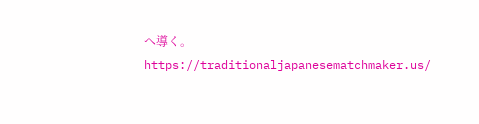へ導く。 https://traditionaljapanesematchmaker.us/